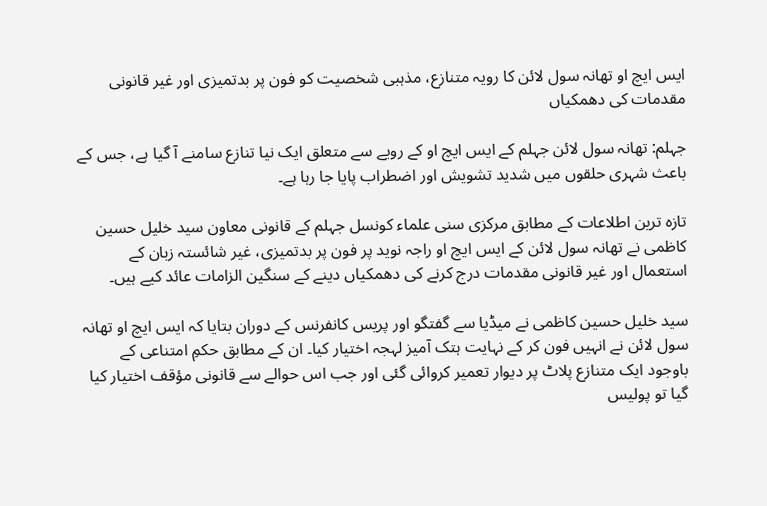ایس ایچ او تھانہ سول لائن کا رویہ متنازع، مذہبی شخصیت کو فون پر بدتمیزی اور غیر قانونی مقدمات کی دھمکیاں

جہلم: تھانہ سول لائن جہلم کے ایس ایچ او کے رویے سے متعلق ایک نیا تنازع سامنے آ گیا ہے، جس کے باعث شہری حلقوں میں شدید تشویش اور اضطراب پایا جا رہا ہے۔

تازہ ترین اطلاعات کے مطابق مرکزی سنی علماء کونسل جہلم کے قانونی معاون سید خلیل حسین کاظمی نے تھانہ سول لائن کے ایس ایچ او راجہ نوید پر فون پر بدتمیزی، غیر شائستہ زبان کے استعمال اور غیر قانونی مقدمات درج کرنے کی دھمکیاں دینے کے سنگین الزامات عائد کیے ہیں۔

سید خلیل حسین کاظمی نے میڈیا سے گفتگو اور پریس کانفرنس کے دوران بتایا کہ ایس ایچ او تھانہ سول لائن نے انہیں فون کر کے نہایت ہتک آمیز لہجہ اختیار کیا۔ ان کے مطابق حکمِ امتناعی کے باوجود ایک متنازع پلاٹ پر دیوار تعمیر کروائی گئی اور جب اس حوالے سے قانونی مؤقف اختیار کیا گیا تو پولیس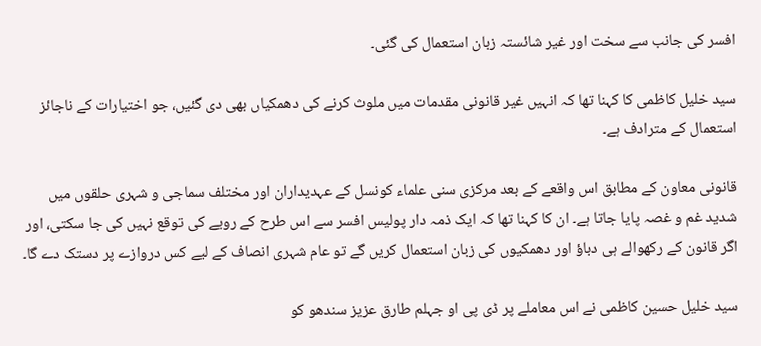افسر کی جانب سے سخت اور غیر شائستہ زبان استعمال کی گئی۔

سید خلیل کاظمی کا کہنا تھا کہ انہیں غیر قانونی مقدمات میں ملوث کرنے کی دھمکیاں بھی دی گئیں، جو اختیارات کے ناجائز استعمال کے مترادف ہے۔

قانونی معاون کے مطابق اس واقعے کے بعد مرکزی سنی علماء کونسل کے عہدیداران اور مختلف سماجی و شہری حلقوں میں شدید غم و غصہ پایا جاتا ہے۔ ان کا کہنا تھا کہ ایک ذمہ دار پولیس افسر سے اس طرح کے رویے کی توقع نہیں کی جا سکتی، اور اگر قانون کے رکھوالے ہی دباؤ اور دھمکیوں کی زبان استعمال کریں گے تو عام شہری انصاف کے لیے کس دروازے پر دستک دے گا۔

سید خلیل حسین کاظمی نے اس معاملے پر ڈی پی او جہلم طارق عزیز سندھو کو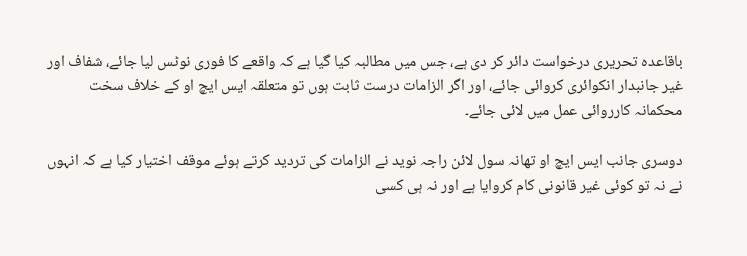باقاعدہ تحریری درخواست دائر کر دی ہے، جس میں مطالبہ کیا گیا ہے کہ واقعے کا فوری نوٹس لیا جائے، شفاف اور غیر جانبدار انکوائری کروائی جائے، اور اگر الزامات درست ثابت ہوں تو متعلقہ ایس ایچ او کے خلاف سخت محکمانہ کارروائی عمل میں لائی جائے۔

دوسری جانب ایس ایچ او تھانہ سول لائن راجہ نوید نے الزامات کی تردید کرتے ہوئے موقف اختیار کیا ہے کہ انہوں نے نہ تو کوئی غیر قانونی کام کروایا ہے اور نہ ہی کسی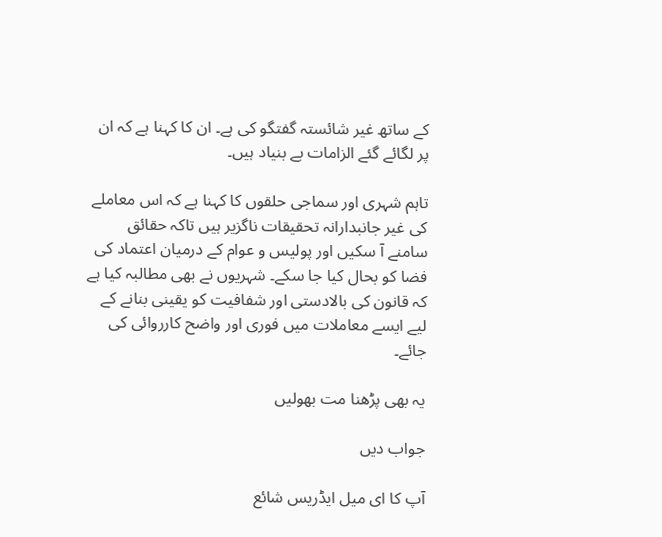کے ساتھ غیر شائستہ گفتگو کی ہے۔ ان کا کہنا ہے کہ ان پر لگائے گئے الزامات بے بنیاد ہیں۔

تاہم شہری اور سماجی حلقوں کا کہنا ہے کہ اس معاملے کی غیر جانبدارانہ تحقیقات ناگزیر ہیں تاکہ حقائق سامنے آ سکیں اور پولیس و عوام کے درمیان اعتماد کی فضا کو بحال کیا جا سکے۔ شہریوں نے بھی مطالبہ کیا ہے کہ قانون کی بالادستی اور شفافیت کو یقینی بنانے کے لیے ایسے معاملات میں فوری اور واضح کارروائی کی جائے۔

یہ بھی پڑھنا مت بھولیں

جواب دیں

آپ کا ای میل ایڈریس شائع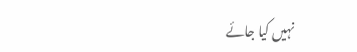نہیں کیا جائے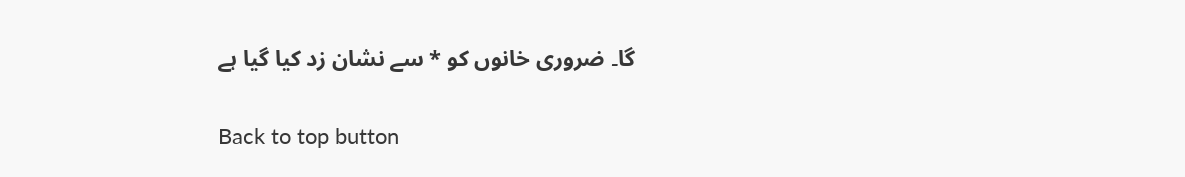گا۔ ضروری خانوں کو * سے نشان زد کیا گیا ہے

Back to top button